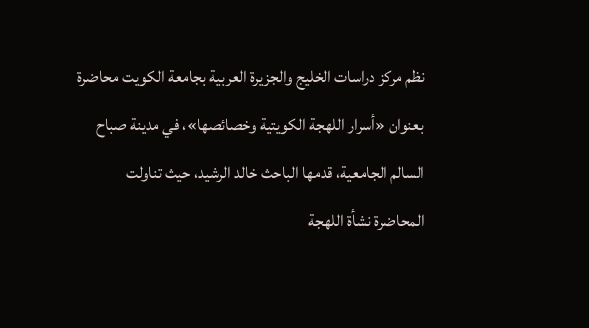نظم مركز دراسات الخليج والجزيرة العربية بجامعة الكويت محاضرة بعنوان «أسرار اللهجة الكويتية وخصائصها»، في مدينة صباح السالم الجامعية، قدمها الباحث خالد الرشيد، حيث تناولت المحاضرة نشأة اللهجة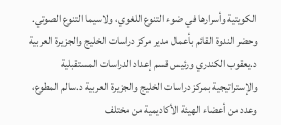الكويتية وأسرارها في ضوء التنوع اللغوي، ولاسيما التنوع الصوتي.
وحضر الندوة القائم بأعمال مدير مركز دراسات الخليج والجزيرة العربية د.يعقوب الكندري ورئيس قسم إعداد الدراسات المستقبلية والإستراتيجية بمركز دراسات الخليج والجزيرة العربية د.سالم المطوع، وعدد من أعضاء الهيئة الأكاديمية من مختلف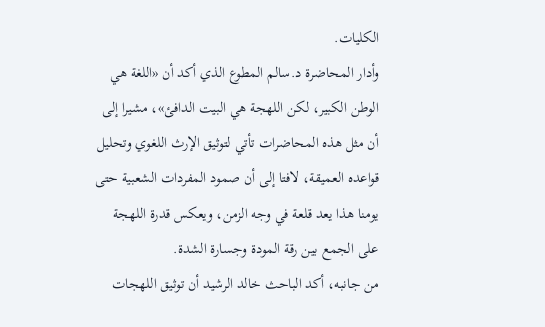الكليات.
وأدار المحاضرة د.سالم المطوع الذي أكد أن «اللغة هي الوطن الكبير، لكن اللهجة هي البيت الدافئ»، مشيرا إلى أن مثل هذه المحاضرات تأتي لتوثيق الإرث اللغوي وتحليل قواعده العميقة، لافتا إلى أن صمود المفردات الشعبية حتى يومنا هذا يعد قلعة في وجه الزمن، ويعكس قدرة اللهجة على الجمع بين رقة المودة وجسارة الشدة.
من جانبه، أكد الباحث خالد الرشيد أن توثيق اللهجات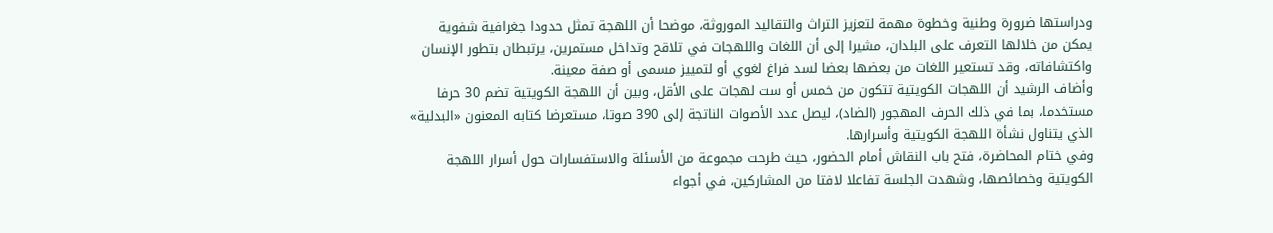ودراستها ضرورة وطنية وخطوة مهمة لتعزيز التراث والتقاليد الموروثة، موضحا أن اللهجة تمثل حدودا جغرافية شفوية يمكن من خلالها التعرف على البلدان، مشيرا إلى أن اللغات واللهجات في تلاقح وتداخل مستمرين، يرتبطان بتطور الإنسان واكتشافاته، وقد تستعير اللغات من بعضها بعضا لسد فراغ لغوي أو لتمييز مسمى أو صفة معينة.
وأضاف الرشيد أن اللهجات الكويتية تتكون من خمس أو ست لهجات على الأقل، وبين أن اللهجة الكويتية تضم 30 حرفا مستخدما، بما في ذلك الحرف المهجور (الضاد)، ليصل عدد الأصوات الناتجة إلى 390 صوتا، مستعرضا كتابه المعنون «البدلية» الذي يتناول نشأة اللهجة الكويتية وأسرارها.
وفي ختام المحاضرة، فتح باب النقاش أمام الحضور، حيث طرحت مجموعة من الأسئلة والاستفسارات حول أسرار اللهجة الكويتية وخصائصها، وشهدت الجلسة تفاعلا لافتا من المشاركين، في أجواء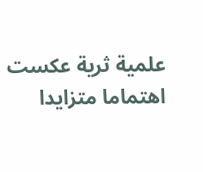علمية ثرية عكست اهتماما متزايدا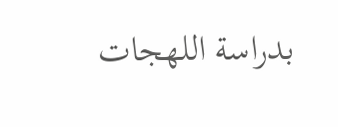بدراسة اللهجات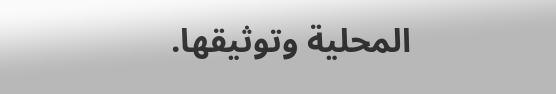المحلية وتوثيقها.